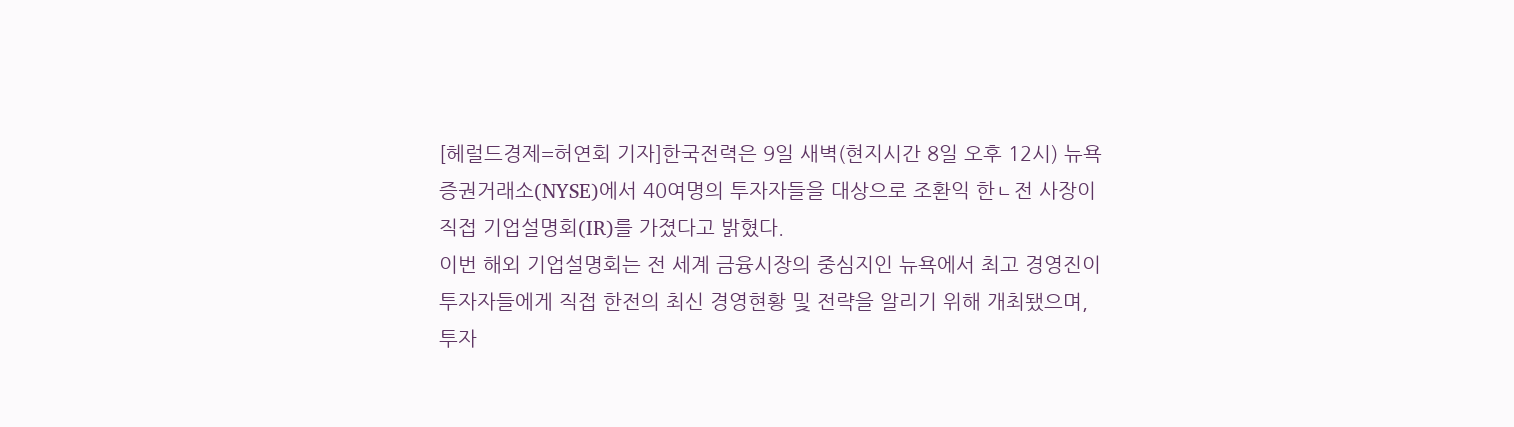[헤럴드경제=허연회 기자]한국전력은 9일 새벽(현지시간 8일 오후 12시) 뉴욕 증권거래소(NYSE)에서 40여명의 투자자들을 대상으로 조환익 한ㄴ전 사장이 직접 기업설명회(IR)를 가졌다고 밝혔다.
이번 해외 기업설명회는 전 세계 금융시장의 중심지인 뉴욕에서 최고 경영진이 투자자들에게 직접 한전의 최신 경영현황 및 전략을 알리기 위해 개최됐으며, 투자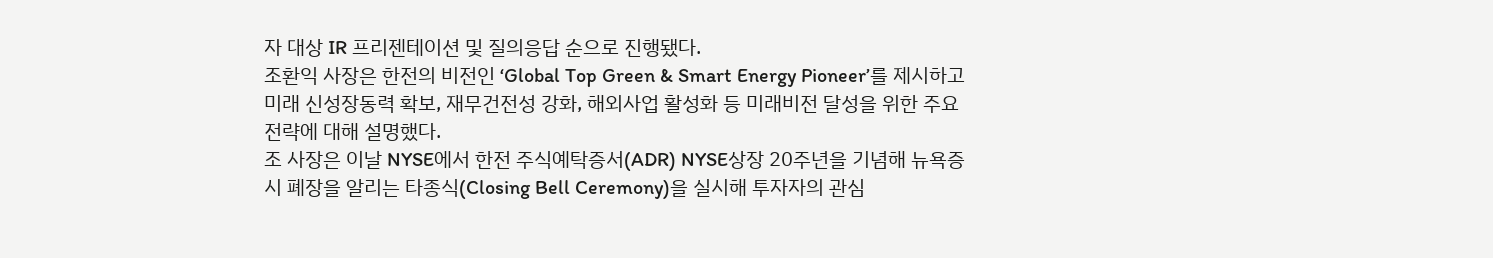자 대상 IR 프리젠테이션 및 질의응답 순으로 진행됐다.
조환익 사장은 한전의 비전인 ‘Global Top Green & Smart Energy Pioneer’를 제시하고 미래 신성장동력 확보, 재무건전성 강화, 해외사업 활성화 등 미래비전 달성을 위한 주요 전략에 대해 설명했다.
조 사장은 이날 NYSE에서 한전 주식예탁증서(ADR) NYSE상장 20주년을 기념해 뉴욕증시 폐장을 알리는 타종식(Closing Bell Ceremony)을 실시해 투자자의 관심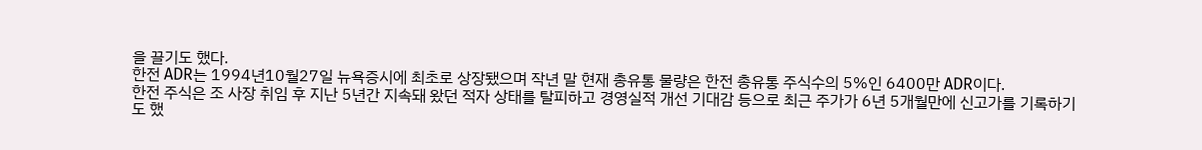을 끌기도 했다.
한전 ADR는 1994년10월27일 뉴욕증시에 최초로 상장됐으며 작년 말 현재 총유통 물량은 한전 총유통 주식수의 5%인 6400만 ADR이다.
한전 주식은 조 사장 취임 후 지난 5년간 지속돼 왔던 적자 상태를 탈피하고 경영실적 개선 기대감 등으로 최근 주가가 6년 5개월만에 신고가를 기록하기도 했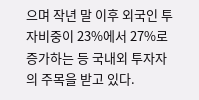으며 작년 말 이후 외국인 투자비중이 23%에서 27%로 증가하는 등 국내외 투자자의 주목을 받고 있다.